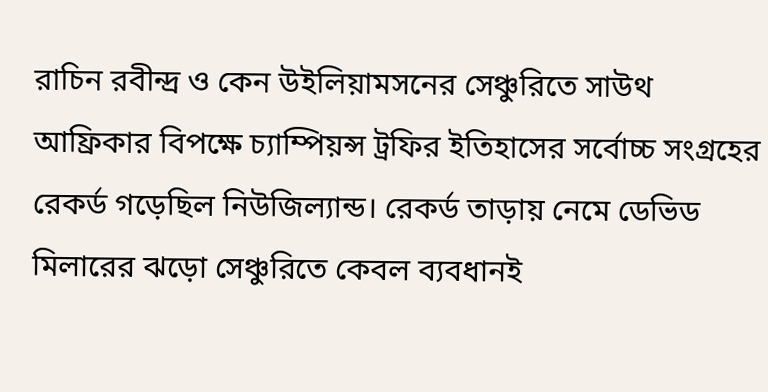রাচিন রবীন্দ্র ও কেন উইলিয়ামসনের সেঞ্চুরিতে সাউথ আফ্রিকার বিপক্ষে চ্যাম্পিয়ন্স ট্রফির ইতিহাসের সর্বোচ্চ সংগ্রহের রেকর্ড গড়েছিল নিউজিল্যান্ড। রেকর্ড তাড়ায় নেমে ডেভিড মিলারের ঝড়ো সেঞ্চুরিতে কেবল ব্যবধানই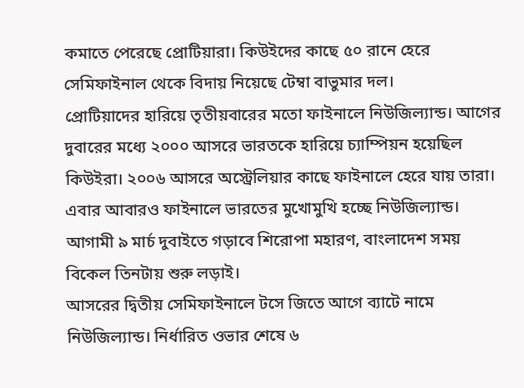কমাতে পেরেছে প্রোটিয়ারা। কিউইদের কাছে ৫০ রানে হেরে সেমিফাইনাল থেকে বিদায় নিয়েছে টেম্বা বাভুমার দল।
প্রোটিয়াদের হারিয়ে তৃতীয়বারের মতো ফাইনালে নিউজিল্যান্ড। আগের দুবারের মধ্যে ২০০০ আসরে ভারতকে হারিয়ে চ্যাম্পিয়ন হয়েছিল কিউইরা। ২০০৬ আসরে অস্ট্রেলিয়ার কাছে ফাইনালে হেরে যায় তারা। এবার আবারও ফাইনালে ভারতের মুখোমুখি হচ্ছে নিউজিল্যান্ড। আগামী ৯ মার্চ দুবাইতে গড়াবে শিরোপা মহারণ, বাংলাদেশ সময় বিকেল তিনটায় শুরু লড়াই।
আসরের দ্বিতীয় সেমিফাইনালে টসে জিতে আগে ব্যাটে নামে নিউজিল্যান্ড। নির্ধারিত ওভার শেষে ৬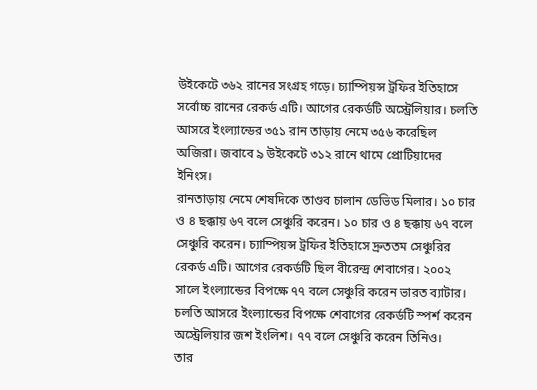উইকেটে ৩৬২ রানের সংগ্রহ গড়ে। চ্যাম্পিয়ন্স ট্রফির ইতিহাসে সর্বোচ্চ রানের রেকর্ড এটি। আগের রেকর্ডটি অস্ট্রেলিয়ার। চলতি আসরে ইংল্যান্ডের ৩৫১ রান তাড়ায় নেমে ৩৫৬ করেছিল অজিরা। জবাবে ৯ উইকেটে ৩১২ রানে থামে প্রোটিয়াদের ইনিংস।
রানতাড়ায় নেমে শেষদিকে তাণ্ডব চালান ডেভিড মিলার। ১০ চার ও ৪ ছক্কায় ৬৭ বলে সেঞ্চুরি করেন। ১০ চার ও ৪ ছক্কায় ৬৭ বলে সেঞ্চুরি করেন। চ্যাম্পিয়ন্স ট্রফির ইতিহাসে দ্রুততম সেঞ্চুরির রেকর্ড এটি। আগের রেকর্ডটি ছিল বীরেন্দ্র শেবাগের। ২০০২ সালে ইংল্যান্ডের বিপক্ষে ৭৭ বলে সেঞ্চুরি করেন ভারত ব্যাটার। চলতি আসরে ইংল্যান্ডের বিপক্ষে শেবাগের রেকর্ডটি স্পর্শ করেন অস্ট্রেলিয়ার জশ ইংলিশ। ৭৭ বলে সেঞ্চুরি করেন তিনিও।
তার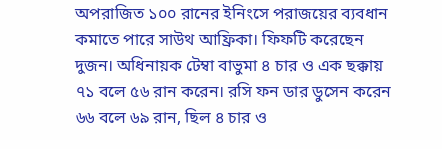অপরাজিত ১০০ রানের ইনিংসে পরাজয়ের ব্যবধান কমাতে পারে সাউথ আফ্রিকা। ফিফটি করেছেন দুজন। অধিনায়ক টেম্বা বাভুমা ৪ চার ও এক ছক্কায় ৭১ বলে ৫৬ রান করেন। রসি ফন ডার ডুসেন করেন ৬৬ বলে ৬৯ রান, ছিল ৪ চার ও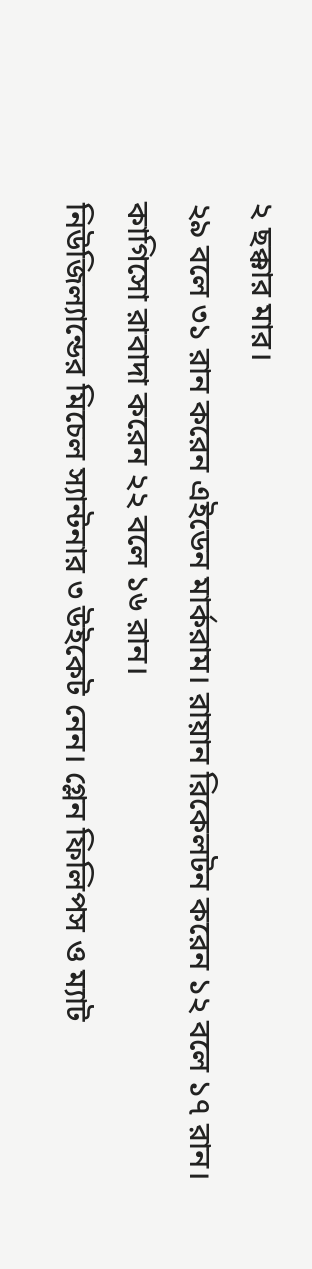২ ছক্কার মার।
২৯ বলে ৩১ রান করেন এইডেন মার্করাম। রায়ান রিকেলটন করেন ১২ বলে ১৭ রান। কাগিসো রাবাদা করেন ২২ বলে ১৬ রান।
নিউজিল্যান্ডের মিচেল স্যান্টনার ৩ উইকেট নেন। গ্লেন ফিলিপস ও ম্যাট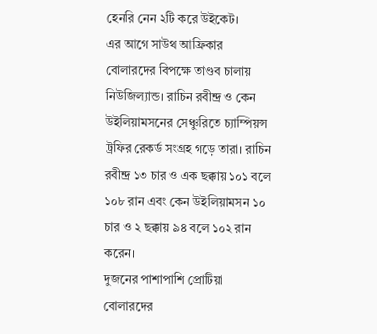হেনরি নেন ২টি করে উইকেট।
এর আগে সাউথ আফ্রিকার বোলারদের বিপক্ষে তাণ্ডব চালায় নিউজিল্যান্ড। রাচিন রবীন্দ্র ও কেন উইলিয়ামসনের সেঞ্চুরিতে চ্যাম্পিয়ন্স ট্রফির রেকর্ড সংগ্রহ গড়ে তারা। রাচিন রবীন্দ্র ১৩ চার ও এক ছক্কায় ১০১ বলে ১০৮ রান এবং কেন উইলিয়ামসন ১০ চার ও ২ ছক্কায় ৯৪ বলে ১০২ রান করেন।
দুজনের পাশাপাশি প্রোটিয়া বোলারদের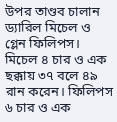উপর তাণ্ডব চালান ড্যারিল মিচেল ও গ্লেন ফিলিপস। মিচেল ৪ চার ও এক ছক্কায় ৩৭ বলে ৪৯ রান করেন। ফিলিপস ৬ চার ও এক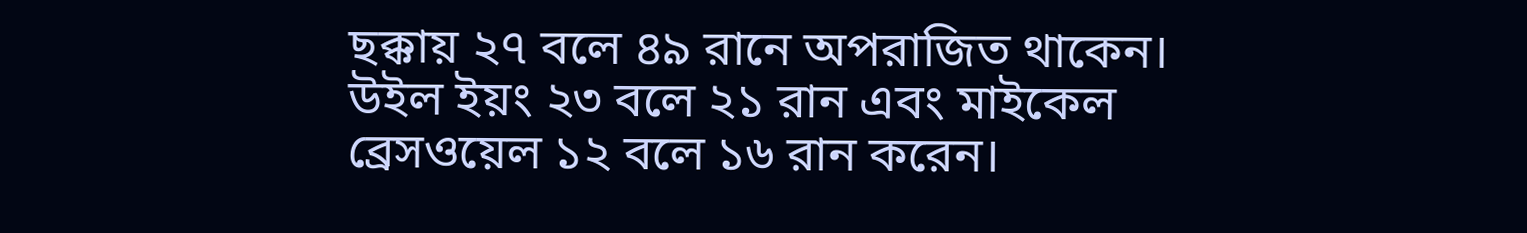ছক্কায় ২৭ বলে ৪৯ রানে অপরাজিত থাকেন। উইল ইয়ং ২৩ বলে ২১ রান এবং মাইকেল ব্রেসওয়েল ১২ বলে ১৬ রান করেন।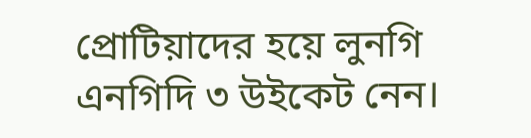প্রোটিয়াদের হয়ে লুনগি এনগিদি ৩ উইকেট নেন।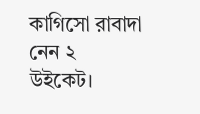কাগিসো রাবাদা নেন ২ উইকেট।